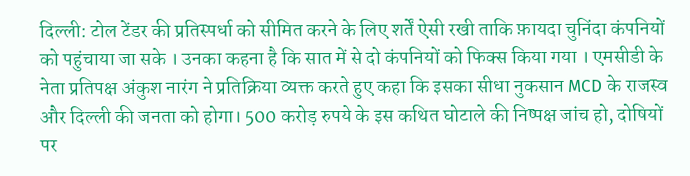दिल्ली: टोल टेंडर की प्रतिस्पर्धा को सीमित करने के लिए शर्तें ऐसी रखी ताकि फ़ायदा चुनिंदा कंपनियों को पहुंचाया जा सके । उनका कहना है कि सात में से दो कंपनियों को फिक्स किया गया । एमसीडी के नेता प्रतिपक्ष अंकुश नारंग ने प्रतिक्रिया व्यक्त करते हुए कहा कि इसका सीधा नुकसान MCD के राजस्व और दिल्ली की जनता को होगा। 500 करोड़ रुपये के इस कथित घोटाले की निष्पक्ष जांच हो, दोषियों पर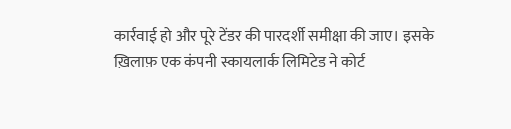कार्रवाई हो और पूरे टेंडर की पारदर्शी समीक्षा की जाए। इसके ख़िलाफ़ एक कंपनी स्कायलार्क लिमिटेड ने कोर्ट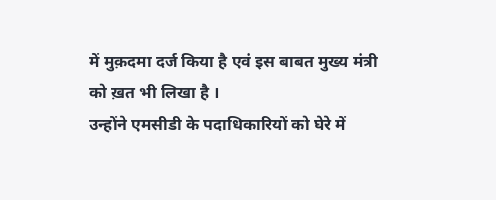में मुक़दमा दर्ज किया है एवं इस बाबत मुख्य मंत्री को ख़त भी लिखा है ।
उन्होंने एमसीडी के पदाधिकारियों को घेरे में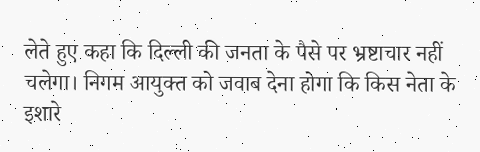लेते हुए कहा कि दिल्ली की जनता के पैसे पर भ्रष्टाचार नहीं चलेगा। निगम आयुक्त को जवाब देना होगा कि किस नेता के इशारे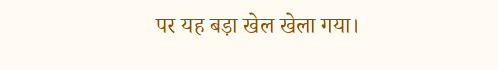पर यह बड़ा खेल खेला गया।